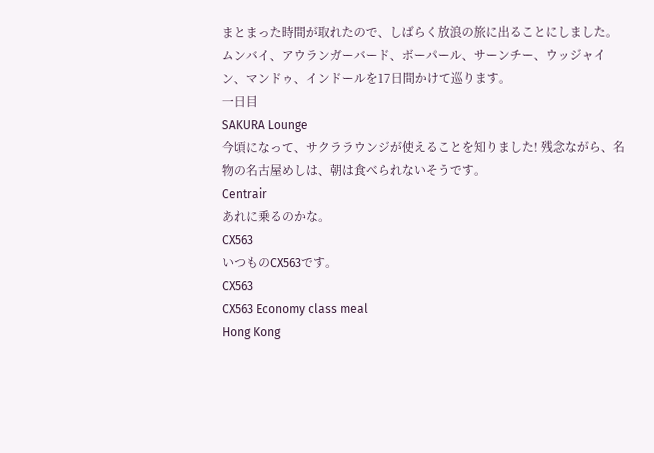まとまった時間が取れたので、しばらく放浪の旅に出ることにしました。
ムンバイ、アウランガーバード、ボーパール、サーンチー、ウッジャイン、マンドゥ、インドールを17日間かけて巡ります。
一日目
SAKURA Lounge
今頃になって、サクララウンジが使えることを知りました! 残念ながら、名物の名古屋めしは、朝は食べられないそうです。
Centrair
あれに乗るのかな。
CX563
いつものCX563です。
CX563
CX563 Economy class meal
Hong Kong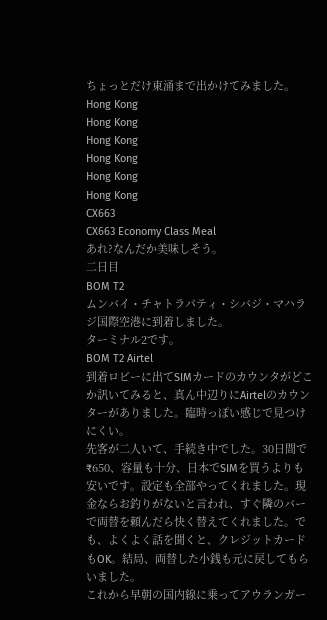ちょっとだけ東涌まで出かけてみました。
Hong Kong
Hong Kong
Hong Kong
Hong Kong
Hong Kong
Hong Kong
CX663
CX663 Economy Class Meal
あれ?なんだか美味しそう。
二日目
BOM T2
ムンバイ・チャトラパティ・シバジ・マハラジ国際空港に到着しました。
ターミナル2です。
BOM T2 Airtel
到着ロビーに出てSIMカードのカウンタがどこか訊いてみると、真ん中辺りにAirtelのカウンターがありました。臨時っぽい感じで見つけにくい。
先客が二人いて、手続き中でした。30日間で₹650、容量も十分、日本でSIMを買うよりも安いです。設定も全部やってくれました。現金ならお釣りがないと言われ、すぐ隣のバーで両替を頼んだら快く替えてくれました。でも、よくよく話を聞くと、クレジットカードもOK。結局、両替した小銭も元に戻してもらいました。
これから早朝の国内線に乗ってアウランガー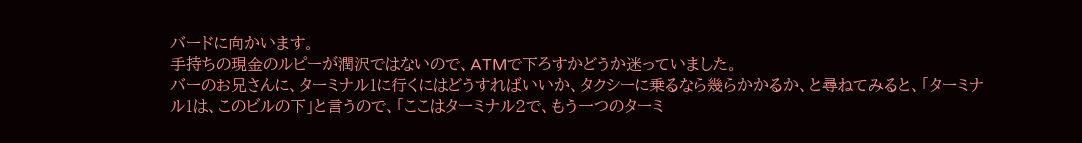バードに向かいます。
手持ちの現金のルピーが潤沢ではないので、ATMで下ろすかどうか迷っていました。
バーのお兄さんに、ターミナル1に行くにはどうすればいいか、タクシーに乗るなら幾らかかるか、と尋ねてみると、「ターミナル1は、このビルの下」と言うので、「ここはターミナル2で、もう一つのターミ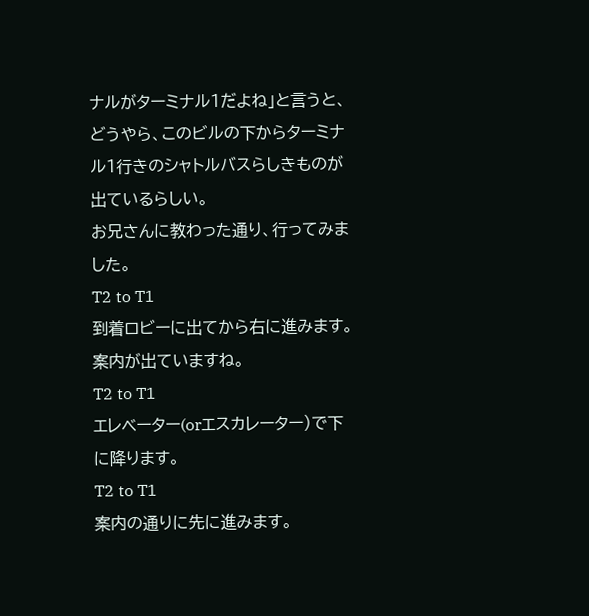ナルがターミナル1だよね」と言うと、どうやら、このビルの下からターミナル1行きのシャトルバスらしきものが出ているらしい。
お兄さんに教わった通り、行ってみました。
T2 to T1
到着ロビーに出てから右に進みます。案内が出ていますね。
T2 to T1
エレベーター(orエスカレーター)で下に降ります。
T2 to T1
案内の通りに先に進みます。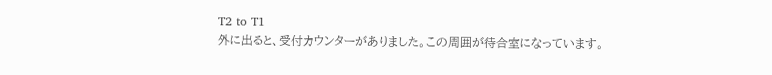T2 to T1
外に出ると、受付カウンターがありました。この周囲が待合室になっています。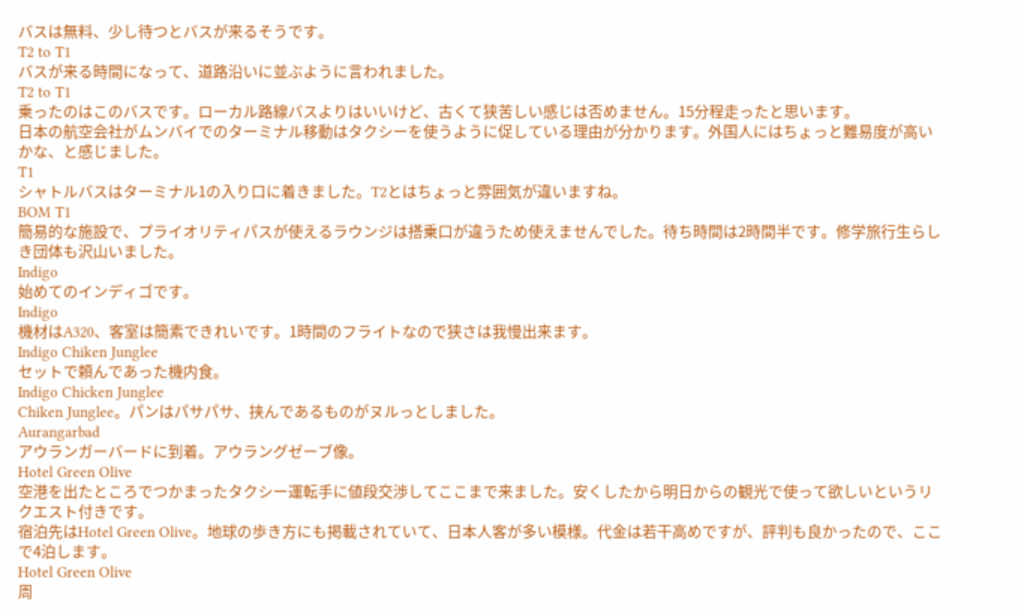バスは無料、少し待つとバスが来るそうです。
T2 to T1
バスが来る時間になって、道路沿いに並ぶように言われました。
T2 to T1
乗ったのはこのバスです。ローカル路線バスよりはいいけど、古くて狭苦しい感じは否めません。15分程走ったと思います。
日本の航空会社がムンバイでのターミナル移動はタクシーを使うように促している理由が分かります。外国人にはちょっと難易度が高いかな、と感じました。
T1
シャトルバスはターミナル1の入り口に着きました。T2とはちょっと雰囲気が違いますね。
BOM T1
簡易的な施設で、プライオリティパスが使えるラウンジは搭乗口が違うため使えませんでした。待ち時間は2時間半です。修学旅行生らしき団体も沢山いました。
Indigo
始めてのインディゴです。
Indigo
機材はA320、客室は簡素できれいです。1時間のフライトなので狭さは我慢出来ます。
Indigo Chiken Junglee
セットで頼んであった機内食。
Indigo Chicken Junglee
Chiken Junglee。パンはパサパサ、挟んであるものがヌルっとしました。
Aurangarbad
アウランガーバードに到着。アウラングゼーブ像。
Hotel Green Olive
空港を出たところでつかまったタクシー運転手に値段交渉してここまで来ました。安くしたから明日からの観光で使って欲しいというリクエスト付きです。
宿泊先はHotel Green Olive。地球の歩き方にも掲載されていて、日本人客が多い模様。代金は若干高めですが、評判も良かったので、ここで4泊します。
Hotel Green Olive
周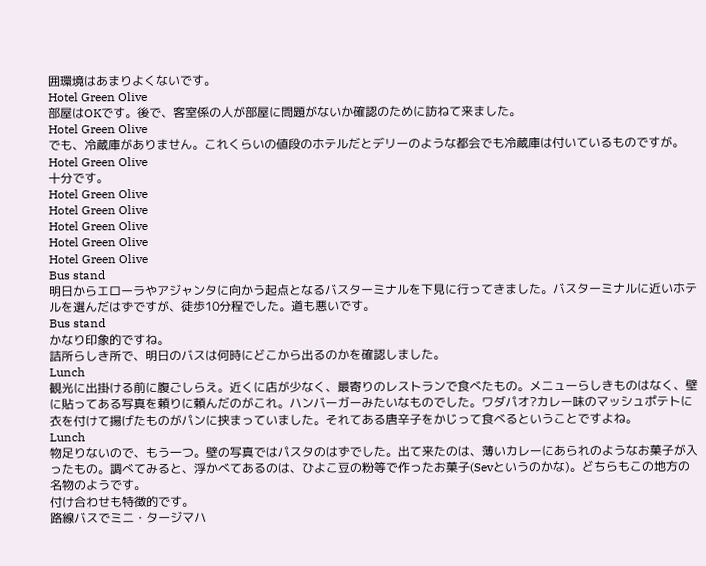囲環境はあまりよくないです。
Hotel Green Olive
部屋はOKです。後で、客室係の人が部屋に問題がないか確認のために訪ねて来ました。
Hotel Green Olive
でも、冷蔵庫がありません。これくらいの値段のホテルだとデリーのような都会でも冷蔵庫は付いているものですが。
Hotel Green Olive
十分です。
Hotel Green Olive
Hotel Green Olive
Hotel Green Olive
Hotel Green Olive
Hotel Green Olive
Bus stand
明日からエローラやアジャンタに向かう起点となるバスターミナルを下見に行ってきました。バスターミナルに近いホテルを選んだはずですが、徒歩10分程でした。道も悪いです。
Bus stand
かなり印象的ですね。
詰所らしき所で、明日のバスは何時にどこから出るのかを確認しました。
Lunch
観光に出掛ける前に腹ごしらえ。近くに店が少なく、最寄りのレストランで食べたもの。メニューらしきものはなく、壁に貼ってある写真を頼りに頼んだのがこれ。ハンバーガーみたいなものでした。ワダパオ?カレー味のマッシュポテトに衣を付けて揚げたものがパンに挟まっていました。それてある唐辛子をかじって食べるということですよね。
Lunch
物足りないので、もう一つ。壁の写真ではパスタのはずでした。出て来たのは、薄いカレーにあられのようなお菓子が入ったもの。調べてみると、浮かべてあるのは、ひよこ豆の粉等で作ったお菓子(Sevというのかな)。どちらもこの地方の名物のようです。
付け合わせも特徴的です。
路線バスでミニ・タージマハ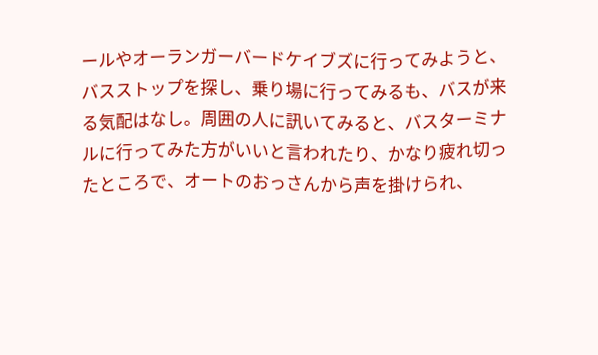ールやオーランガーバードケイブズに行ってみようと、バスストップを探し、乗り場に行ってみるも、バスが来る気配はなし。周囲の人に訊いてみると、バスターミナルに行ってみた方がいいと言われたり、かなり疲れ切ったところで、オートのおっさんから声を掛けられ、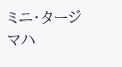ミニ・タージマハ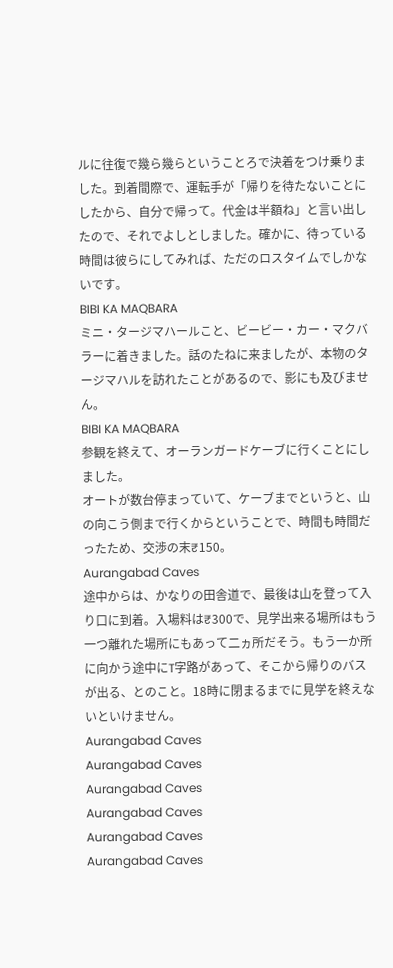ルに往復で幾ら幾らということろで決着をつけ乗りました。到着間際で、運転手が「帰りを待たないことにしたから、自分で帰って。代金は半額ね」と言い出したので、それでよしとしました。確かに、待っている時間は彼らにしてみれば、ただのロスタイムでしかないです。
BIBI KA MAQBARA
ミニ・タージマハールこと、ビービー・カー・マクバラーに着きました。話のたねに来ましたが、本物のタージマハルを訪れたことがあるので、影にも及びません。
BIBI KA MAQBARA
参観を終えて、オーランガードケーブに行くことにしました。
オートが数台停まっていて、ケーブまでというと、山の向こう側まで行くからということで、時間も時間だったため、交渉の末₹150。
Aurangabad Caves
途中からは、かなりの田舎道で、最後は山を登って入り口に到着。入場料は₹300で、見学出来る場所はもう一つ離れた場所にもあって二ヵ所だそう。もう一か所に向かう途中にT字路があって、そこから帰りのバスが出る、とのこと。18時に閉まるまでに見学を終えないといけません。
Aurangabad Caves
Aurangabad Caves
Aurangabad Caves
Aurangabad Caves
Aurangabad Caves
Aurangabad Caves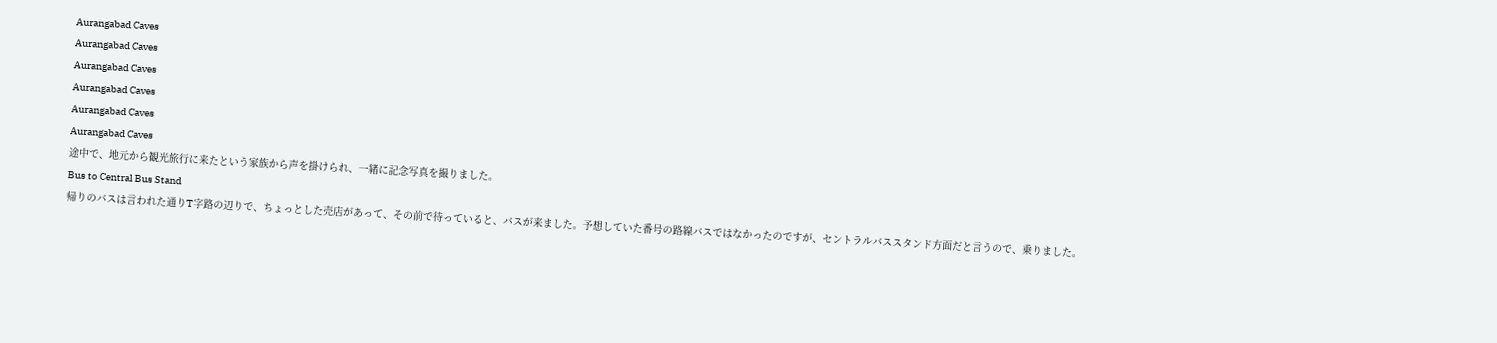Aurangabad Caves
Aurangabad Caves
Aurangabad Caves
Aurangabad Caves
Aurangabad Caves
Aurangabad Caves
途中で、地元から観光旅行に来たという家族から声を掛けられ、一緒に記念写真を撮りました。
Bus to Central Bus Stand
帰りのバスは言われた通りT字路の辺りで、ちょっとした売店があって、その前で待っていると、バスが来ました。予想していた番号の路線バスではなかったのですが、セントラルバススタンド方面だと言うので、乗りました。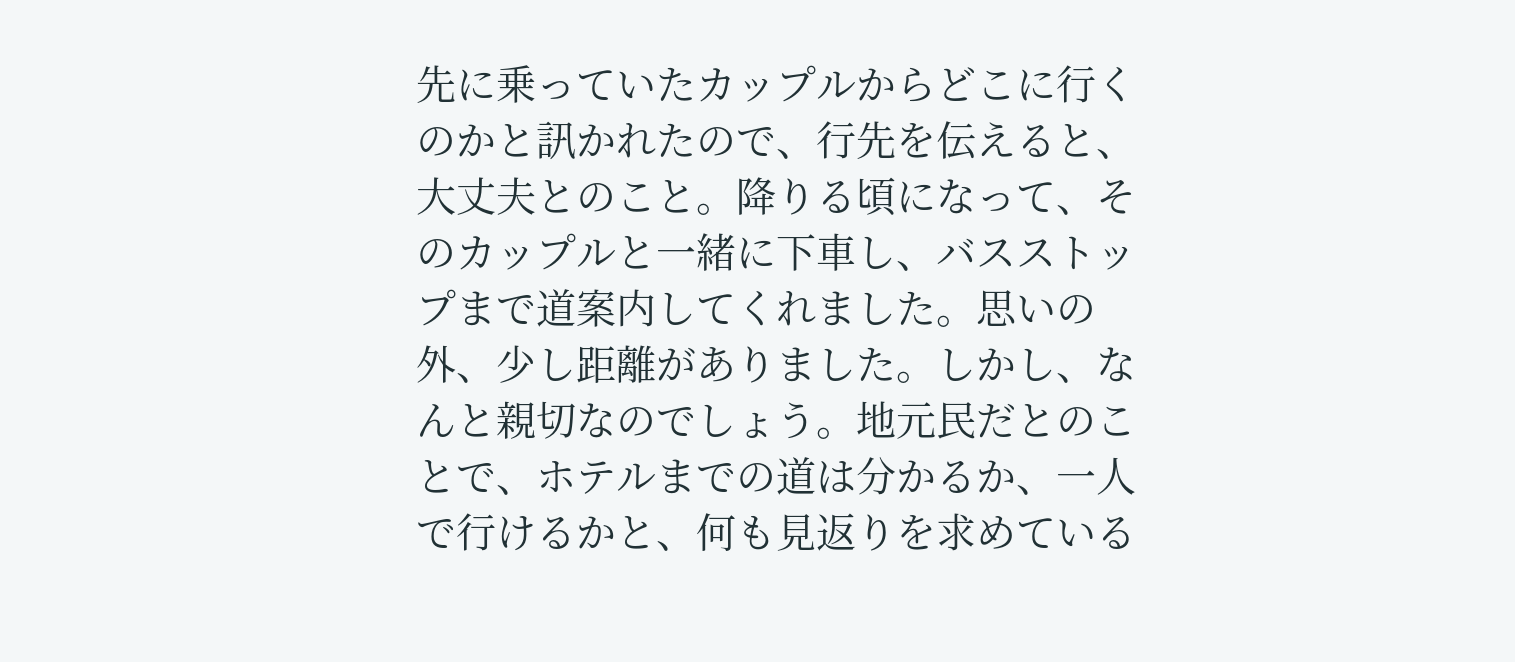先に乗っていたカップルからどこに行くのかと訊かれたので、行先を伝えると、大丈夫とのこと。降りる頃になって、そのカップルと一緒に下車し、バスストップまで道案内してくれました。思いの外、少し距離がありました。しかし、なんと親切なのでしょう。地元民だとのことで、ホテルまでの道は分かるか、一人で行けるかと、何も見返りを求めている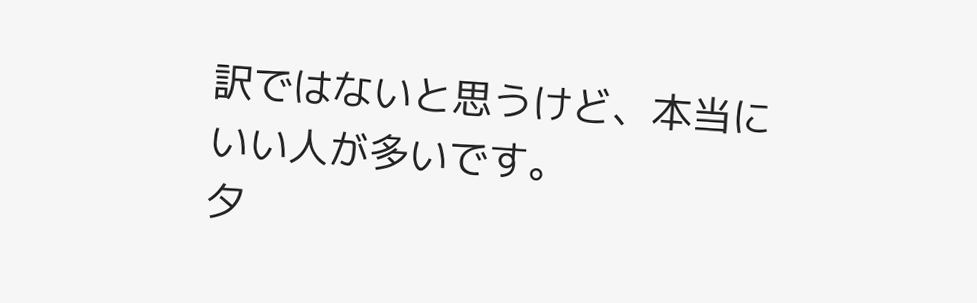訳ではないと思うけど、本当にいい人が多いです。
夕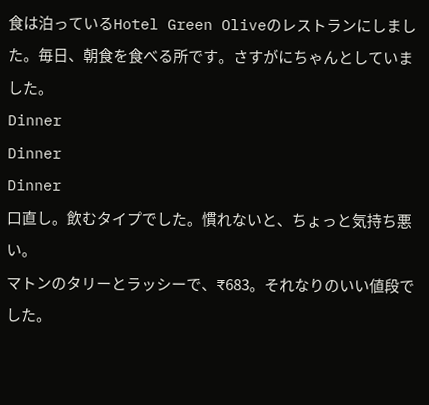食は泊っているHotel Green Oliveのレストランにしました。毎日、朝食を食べる所です。さすがにちゃんとしていました。
Dinner
Dinner
Dinner
口直し。飲むタイプでした。慣れないと、ちょっと気持ち悪い。
マトンのタリーとラッシーで、₹683。それなりのいい値段でした。